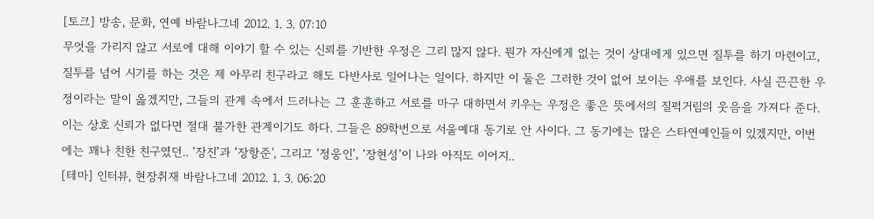[토크] 방송, 문화, 연예 바람나그네 2012. 1. 3. 07:10
무엇을 가리지 않고 서로에 대해 이야기 할 수 있는 신뢰를 기반한 우정은 그리 많지 않다. 뭔가 자신에게 없는 것이 상대에게 있으면 질투를 하기 마련이고, 질투를 넘어 시기를 하는 것은 제 아무리 친구라고 해도 다반사로 일어나는 일이다. 하지만 이 둘은 그러한 것이 없어 보이는 우애를 보인다. 사실 끈끈한 우정이라는 말이 옳겠지만, 그들의 관계 속에서 드러나는 그 훈훈하고 서로를 마구 대하면서 키우는 우정은 좋은 뜻에서의 질퍽거림의 웃음을 가져다 준다. 이는 상호 신뢰가 없다면 절대 불가한 관계이기도 하다. 그들은 89학번으로 서울예대 동기로 안 사이다. 그 동기에는 많은 스타연예인들이 있겠지만, 이번 에는 꽤나 친한 친구였던.. ‘장진’과 ‘장항준', 그리고 ‘정웅인’, ‘장현성’이 나와 아직도 이어지..
[테마] 인터뷰, 현장취재 바람나그네 2012. 1. 3. 06:20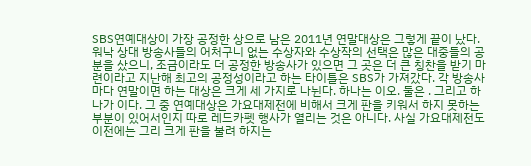SBS연예대상이 가장 공정한 상으로 남은 2011년 연말대상은 그렇게 끝이 났다. 워낙 상대 방송사들의 어처구니 없는 수상자와 수상작의 선택은 많은 대중들의 공분을 샀으니, 조금이라도 더 공정한 방송사가 있으면 그 곳은 더 큰 칭찬을 받기 마련이라고 지난해 최고의 공정성이라고 하는 타이틀은 SBS가 가져갔다. 각 방송사마다 연말이면 하는 대상은 크게 세 가지로 나뉜다. 하나는 이오. 둘은 . 그리고 하나가 이다. 그 중 연예대상은 가요대제전에 비해서 크게 판을 키워서 하지 못하는 부분이 있어서인지 따로 레드카펫 행사가 열리는 것은 아니다. 사실 가요대제전도 이전에는 그리 크게 판을 불려 하지는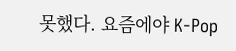못했다. 요즘에야 K-Pop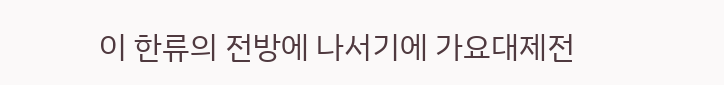이 한류의 전방에 나서기에 가요대제전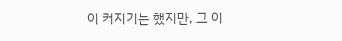이 커지기는 했지만, 그 이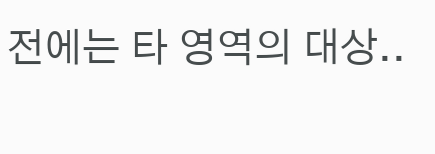전에는 타 영역의 대상..